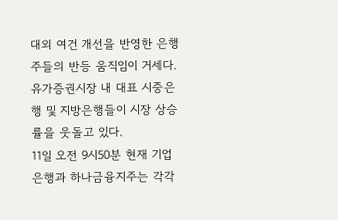대외 여건 개선을 반영한 은행주들의 반등 움직임이 거세다. 유가증권시장 내 대표 시중은행 및 지방은행들이 시장 상승률을 웃돌고 있다.
11일 오전 9시50분 현재 기업은행과 하나금융지주는 각각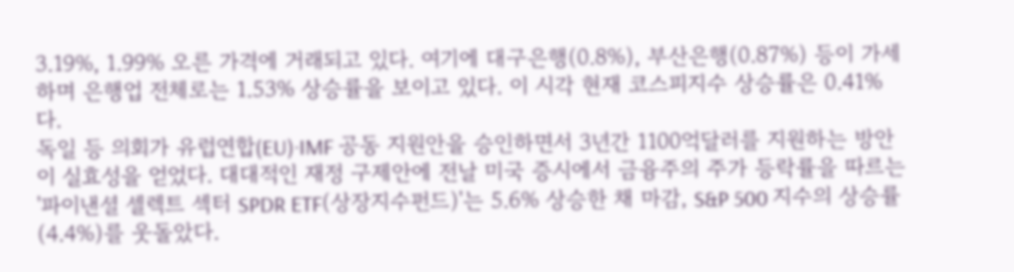3.19%, 1.99% 오른 가격에 거래되고 있다. 여기에 대구은행(0.8%), 부산은행(0.87%) 등이 가세하며 은행업 전체로는 1.53% 상승률을 보이고 있다. 이 시각 현재 코스피지수 상승률은 0.41%다.
독일 등 의회가 유럽연합(EU)·IMF 공동 지원안을 승인하면서 3년간 1100억달러를 지원하는 방안이 실효성을 얻었다. 대대적인 재정 구제안에 전날 미국 증시에서 금융주의 주가 등락률을 따르는 '파이낸셜 셀렉트 섹터 SPDR ETF(상장지수펀드)'는 5.6% 상승한 채 마감, S&P 500 지수의 상승률(4.4%)를 웃돌았다.